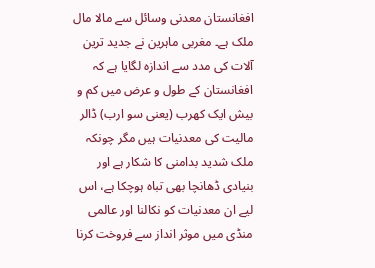افغانستان معدنی وسائل سے مالا مال ملک ہے۔ مغربی ماہرین نے جدید ترین آلات کی مدد سے اندازہ لگایا ہے کہ افغانستان کے طول و عرض میں کم و بیش ایک کھرب (یعنی سو ارب) ڈالر مالیت کی معدنیات ہیں مگر چونکہ ملک شدید بدامنی کا شکار ہے اور بنیادی ڈھانچا بھی تباہ ہوچکا ہے، اس لیے ان معدنیات کو نکالنا اور عالمی منڈی میں موثر انداز سے فروخت کرنا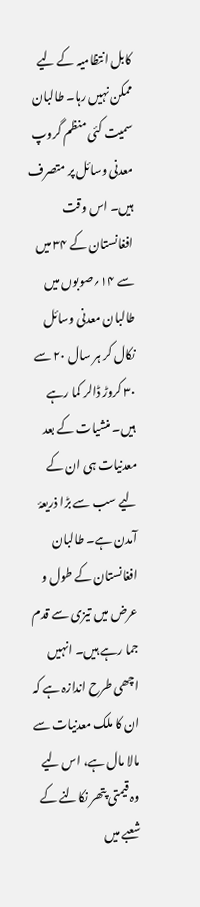کابل انتظامیہ کے لیے ممکن نہیں رہا۔ طالبان سمیت کئی منظم گروپ معدنی وسائل پر متصرف ہیں۔ اس وقت افغانستان کے ۳۴ میں سے ۱۴؍صوبوں میں طالبان معدنی وسائل نکال کر ہر سال ۲۰ سے ۳۰ کروڑ ڈالر کما رہے ہیں۔ منشیات کے بعد معدنیات ہی ان کے لیے سب سے بڑا ذریعۂ آمدن ہے۔ طالبان افغانستان کے طول و عرض میں تیزی سے قدم جما رہے ہیں۔ انہیں اچھی طرح اندازہ ہے کہ ان کا ملک معدنیات سے مالا مال ہے، اس لیے وہ قیمتی پتھر نکالنے کے شعبے میں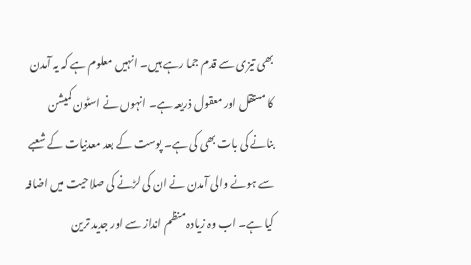بھی تیزی سے قدم جما رہے ہیں۔ انہیں معلوم ہے کہ یہ آمدن کا مستقل اور معقول ذریعہ ہے۔ انہوں نے اسٹون کمیشن بنانے کی بات بھی کی ہے۔ پوست کے بعد معدنیات کے شعبے سے ہونے والی آمدن نے ان کی لڑنے کی صلاحیت میں اضافہ کیا ہے۔ اب وہ زیادہ منظم انداز سے اور جدید ترین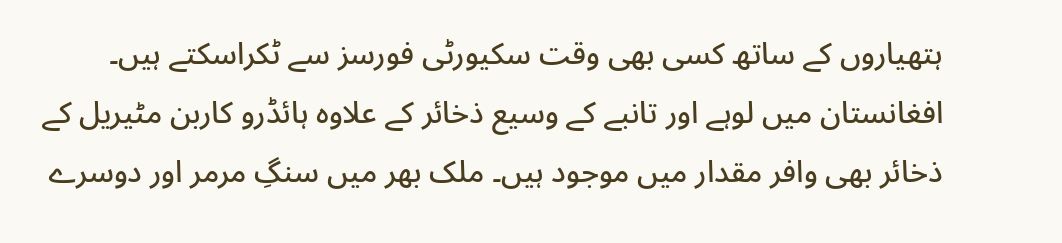ہتھیاروں کے ساتھ کسی بھی وقت سکیورٹی فورسز سے ٹکراسکتے ہیں۔
افغانستان میں لوہے اور تانبے کے وسیع ذخائر کے علاوہ ہائڈرو کاربن مٹیریل کے ذخائر بھی وافر مقدار میں موجود ہیں۔ ملک بھر میں سنگِ مرمر اور دوسرے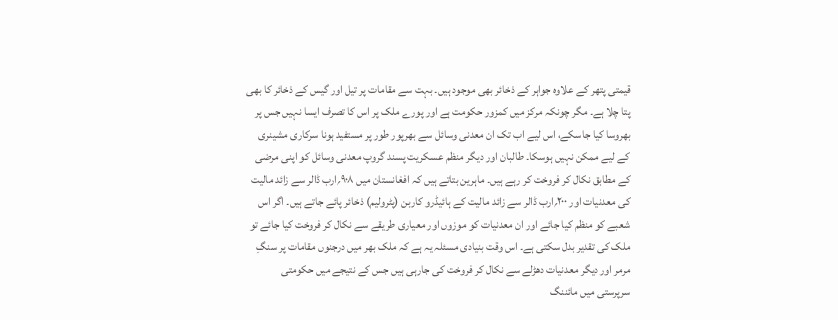قیمتی پتھر کے علاوہ جواہر کے ذخائر بھی موجود ہیں۔ بہت سے مقامات پر تیل اور گیس کے ذخائر کا بھی پتا چلا ہے۔ مگر چونکہ مرکز میں کمزور حکومت ہے اور پورے ملک پر اس کا تصرف ایسا نہیں جس پر بھروسا کیا جاسکے، اس لیے اب تک ان معدنی وسائل سے بھرپور طور پر مستفید ہونا سرکاری مشینری کے لیے ممکن نہیں ہوسکا۔ طالبان اور دیگر منظم عسکریت پسند گروپ معدنی وسائل کو اپنی مرضی کے مطابق نکال کر فروخت کر رہے ہیں۔ ماہرین بتاتے ہیں کہ افغانستان میں ۹۰۸؍ارب ڈالر سے زائد مالیت کی معدنیات اور ۲۰۰؍ارب ڈالر سے زائد مالیت کے ہائیڈرو کاربن (پٹرولیم) ذخائر پائے جاتے ہیں۔ اگر اس شعبے کو منظم کیا جائے اور ان معدنیات کو موزوں اور معیاری طریقے سے نکال کر فروخت کیا جائے تو ملک کی تقدیر بدل سکتی ہے۔ اس وقت بنیادی مسئلہ یہ ہے کہ ملک بھر میں درجنوں مقامات پر سنگِ مرمر اور دیگر معدنیات دھڑلے سے نکال کر فروخت کی جارہی ہیں جس کے نتیجے میں حکومتی سرپرستی میں مائننگ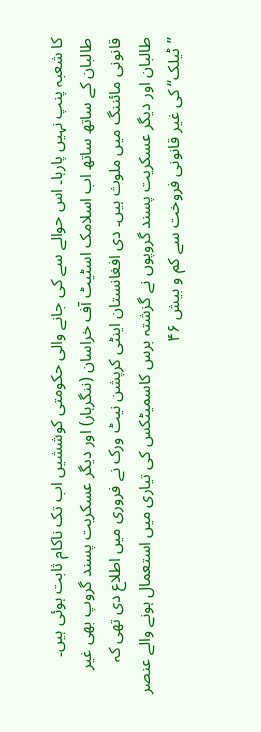کا شعبہ پنپ نہیں پارہا۔ اس حوالے سے کی جانے والی حکومتی کوششیں اب تک ناکام ثابت ہوئی ہیں۔
طالبان کے ساتھ ساتھ اب اسلامک اسٹیٹ آف خراسان (ننگرہار) اور دیگر عسکریت پسند گروپ بھی غیر قانونی مائننگ میں ملوث ہیں۔ دی افغانستان اینٹی کرپشن نیٹ ورک نے فروری میں اطلاع دی تھی کہ طالبان اور دیگر عسکریت پسند گروپوں نے گزشتہ برس کاسمیٹکس کی تیاری میں استعمال ہونے والے عنصر ’’ٹیلک‘‘ کی غیر قانونی فروخت سے کم و بیش ۴۶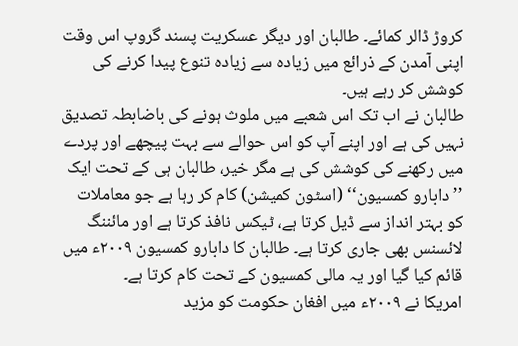کروڑ ڈالر کمائے۔ طالبان اور دیگر عسکریت پسند گروپ اس وقت اپنی آمدن کے ذرائع میں زیادہ سے زیادہ تنوع پیدا کرنے کی کوشش کر رہے ہیں۔
طالبان نے اب تک اس شعبے میں ملوث ہونے کی باضابطہ تصدیق نہیں کی ہے اور اپنے آپ کو اس حوالے سے بہت پیچھے اور پردے میں رکھنے کی کوشش کی ہے مگر خیر، طالبان ہی کے تحت ایک ’’دابارو کمسیون‘‘ (اسٹون کمیشن) کام کر رہا ہے جو معاملات کو بہتر انداز سے ڈیل کرتا ہے، ٹیکس نافذ کرتا ہے اور مائننگ لائسنس بھی جاری کرتا ہے۔ طالبان کا دابارو کمسیون ۲۰۰۹ء میں قائم کیا گیا اور یہ مالی کمسیون کے تحت کام کرتا ہے۔
امریکا نے ۲۰۰۹ء میں افغان حکومت کو مزید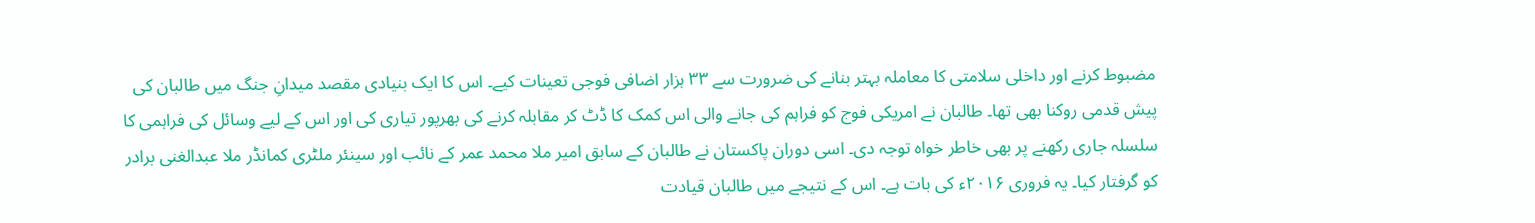مضبوط کرنے اور داخلی سلامتی کا معاملہ بہتر بنانے کی ضرورت سے ۳۳ ہزار اضافی فوجی تعینات کیے۔ اس کا ایک بنیادی مقصد میدانِ جنگ میں طالبان کی پیش قدمی روکنا بھی تھا۔ طالبان نے امریکی فوج کو فراہم کی جانے والی اس کمک کا ڈٹ کر مقابلہ کرنے کی بھرپور تیاری کی اور اس کے لیے وسائل کی فراہمی کا سلسلہ جاری رکھنے پر بھی خاطر خواہ توجہ دی۔ اسی دوران پاکستان نے طالبان کے سابق امیر ملا محمد عمر کے نائب اور سینئر ملٹری کمانڈر ملا عبدالغنی برادر کو گرفتار کیا۔ یہ فروری ۲۰۱۶ء کی بات ہے۔ اس کے نتیجے میں طالبان قیادت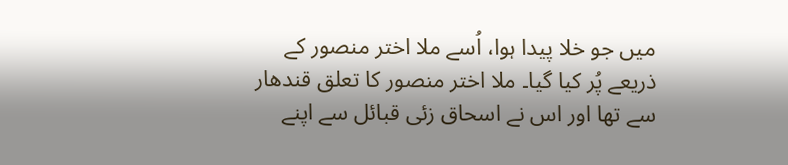میں جو خلا پیدا ہوا، اُسے ملا اختر منصور کے ذریعے پُر کیا گیا۔ ملا اختر منصور کا تعلق قندھار سے تھا اور اس نے اسحاق زئی قبائل سے اپنے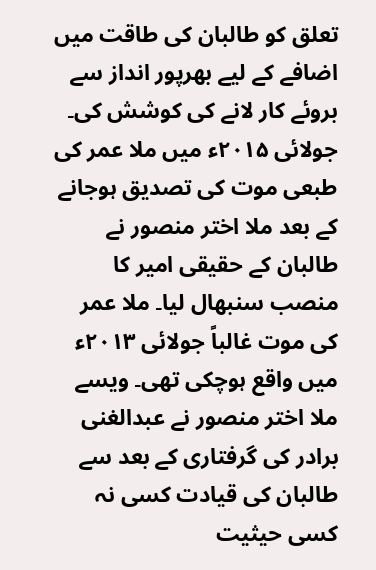تعلق کو طالبان کی طاقت میں اضافے کے لیے بھرپور انداز سے بروئے کار لانے کی کوشش کی۔ جولائی ۲۰۱۵ء میں ملا عمر کی طبعی موت کی تصدیق ہوجانے کے بعد ملا اختر منصور نے طالبان کے حقیقی امیر کا منصب سنبھال لیا۔ ملا عمر کی موت غالباً جولائی ۲۰۱۳ء میں واقع ہوچکی تھی۔ ویسے ملا اختر منصور نے عبدالغنی برادر کی گرفتاری کے بعد سے طالبان کی قیادت کسی نہ کسی حیثیت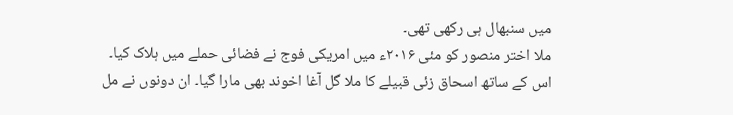میں سنبھال ہی رکھی تھی۔
ملا اختر منصور کو مئی ۲۰۱۶ء میں امریکی فوج نے فضائی حملے میں ہلاک کیا۔ اس کے ساتھ اسحاق زئی قبیلے کا ملا گل آغا اخوند بھی مارا گیا۔ ان دونوں نے مل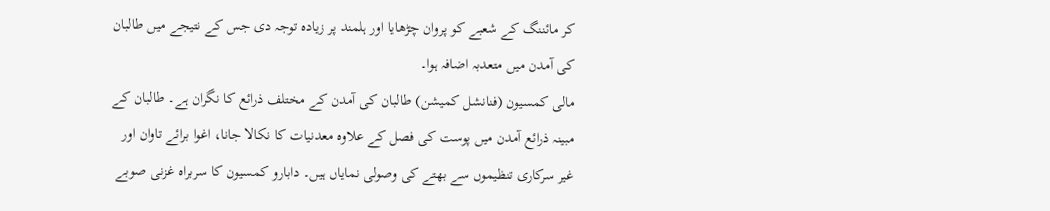کر مائننگ کے شعبے کو پروان چڑھایا اور ہلمند پر زیادہ توجہ دی جس کے نتیجے میں طالبان کی آمدن میں متعدبہ اضافہ ہوا۔
مالی کمسیون (فنانشل کمیشن) طالبان کی آمدن کے مختلف ذرائع کا نگران ہے۔ طالبان کے مبینہ ذرائع آمدن میں پوست کی فصل کے علاوہ معدنیات کا نکالا جانا، اغوا برائے تاوان اور غیر سرکاری تنظیموں سے بھتے کی وصولی نمایاں ہیں۔ دابارو کمسیون کا سربراہ غزنی صوبے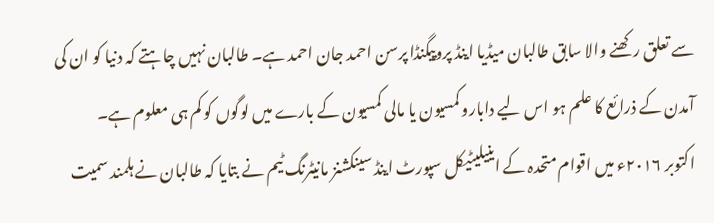سے تعلق رکھنے والا سابق طالبان میڈیا اینڈ پروپیگنڈا پرسن احمد جان احمد ہے۔ طالبان نہیں چاہتے کہ دنیا کو ان کی آمدن کے ذرائع کا علم ہو اس لیے دابارو کمسیون یا مالی کمسیون کے بارے میں لوگوں کو کم ہی معلوم ہے۔
اکتوبر ۲۰۱۶ء میں اقوام متحدہ کے اینیلیٹیکل سپورٹ اینڈ سینکشنز مانیٹرنگ ٹیم نے بتایا کہ طالبان نے ہلمند سمیت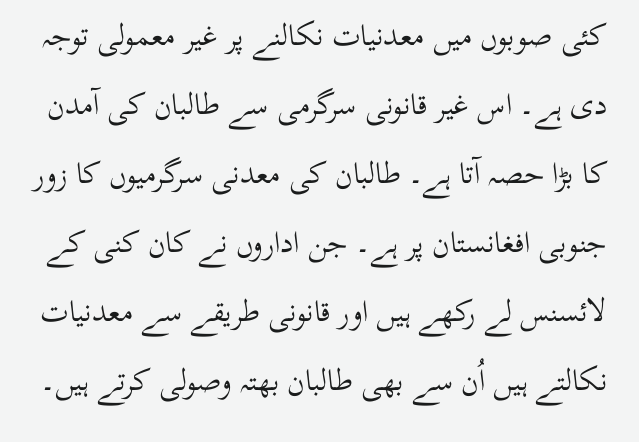کئی صوبوں میں معدنیات نکالنے پر غیر معمولی توجہ دی ہے۔ اس غیر قانونی سرگرمی سے طالبان کی آمدن کا بڑا حصہ آتا ہے۔ طالبان کی معدنی سرگرمیوں کا زور جنوبی افغانستان پر ہے۔ جن اداروں نے کان کنی کے لائسنس لے رکھے ہیں اور قانونی طریقے سے معدنیات نکالتے ہیں اُن سے بھی طالبان بھتہ وصولی کرتے ہیں۔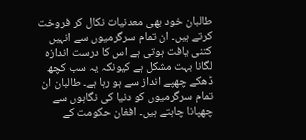طالبان خود بھی معدنیات نکال کر فروخت کرتے ہیں۔ ان تمام سرگرمیوں سے انہیں کتنی یافت ہوتی ہے اس کا درست اندازہ لگانا بہت مشکل ہے کیونکہ یہ سب کچھ ڈھکے چھپے انداز سے ہو رہا ہے۔ طالبان ان تمام سرگرمیوں کو دنیا کی نگاہوں سے چھپانا چاہتے ہیں۔ افغان حکومت کے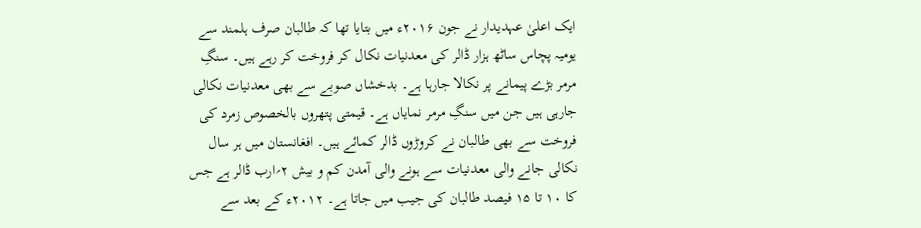ایک اعلیٰ عہدیدار نے جون ۲۰۱۶ء میں بتایا تھا کہ طالبان صرف ہلمند سے یومیہ پچاس ساٹھ ہزار ڈالر کی معدنیات نکال کر فروخت کر رہے ہیں۔ سنگِ مرمر بڑے پیمانے پر نکالا جارہا ہے۔ بدخشاں صوبے سے بھی معدنیات نکالی جارہی ہیں جن میں سنگِ مرمر نمایاں ہے۔ قیمتی پتھروں بالخصوص زمرد کی فروخت سے بھی طالبان نے کروڑوں ڈالر کمائے ہیں۔ افغانستان میں ہر سال نکالی جانے والی معدنیات سے ہونے والی آمدن کم و بیش ۲؍ارب ڈالر ہے جس کا ۱۰ تا ۱۵ فیصد طالبان کی جیب میں جاتا ہے۔ ۲۰۱۲ء کے بعد سے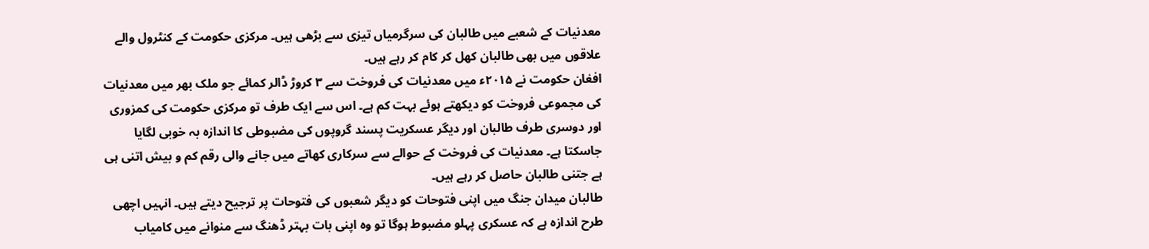معدنیات کے شعبے میں طالبان کی سرگرمیاں تیزی سے بڑھی ہیں۔ مرکزی حکومت کے کنٹرول والے علاقوں میں بھی طالبان کھل کر کام کر رہے ہیں۔
افغان حکومت نے ۲۰۱۵ء میں معدنیات کی فروخت سے ۳ کروڑ ڈالر کمائے جو ملک بھر میں معدنیات کی مجموعی فروخت کو دیکھتے ہوئے بہت کم ہے۔ اس سے ایک طرف تو مرکزی حکومت کی کمزوری اور دوسری طرف طالبان اور دیگر عسکریت پسند گروپوں کی مضبوطی کا اندازہ بہ خوبی لگایا جاسکتا ہے۔ معدنیات کی فروخت کے حوالے سے سرکاری کھاتے میں جانے والی رقم کم و بیش اتنی ہی ہے جتنی طالبان حاصل کر رہے ہیں۔
طالبان میدان جنگ میں اپنی فتوحات کو دیگر شعبوں کی فتوحات پر ترجیح دیتے ہیں۔ انہیں اچھی طرح اندازہ ہے کہ عسکری پہلو مضبوط ہوگا تو وہ اپنی بات بہتر ڈھنگ سے منوانے میں کامیاب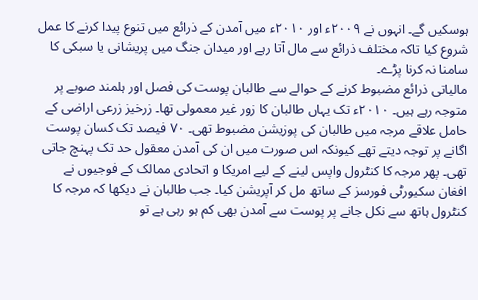ہوسکیں گے۔ انہوں نے ۲۰۰۹ء اور ۲۰۱۰ء میں آمدن کے ذرائع میں تنوع پیدا کرنے کا عمل شروع کیا تاکہ مختلف ذرائع سے مال آتا رہے اور میدان جنگ میں پریشانی یا سبکی کا سامنا نہ کرنا پڑے۔
مالیاتی ذرائع مضبوط کرنے کے حوالے سے طالبان پوست کی فصل اور ہلمند صوبے پر متوجہ رہے ہیں۔ ۲۰۱۰ء تک یہاں طالبان کا زور غیر معمولی تھا۔ زرخیز زرعی اراضی کے حامل علاقے مرجہ میں طالبان کی پوزیشن مضبوط تھی۔ ۷۰ فیصد تک کسان پوست اگانے پر توجہ دیتے تھے کیونکہ اس صورت میں ان کی آمدن معقول حد تک پہنچ جاتی تھی۔ پھر مرجہ کا کنٹرول واپس لینے کے لیے امریکا و اتحادی ممالک کے فوجیوں نے افغان سکیورٹی فورسز کے ساتھ مل کر آپریشن کیا۔ جب طالبان نے دیکھا کہ مرجہ کا کنٹرول ہاتھ سے نکل جانے پر پوست سے آمدن بھی کم ہو رہی ہے تو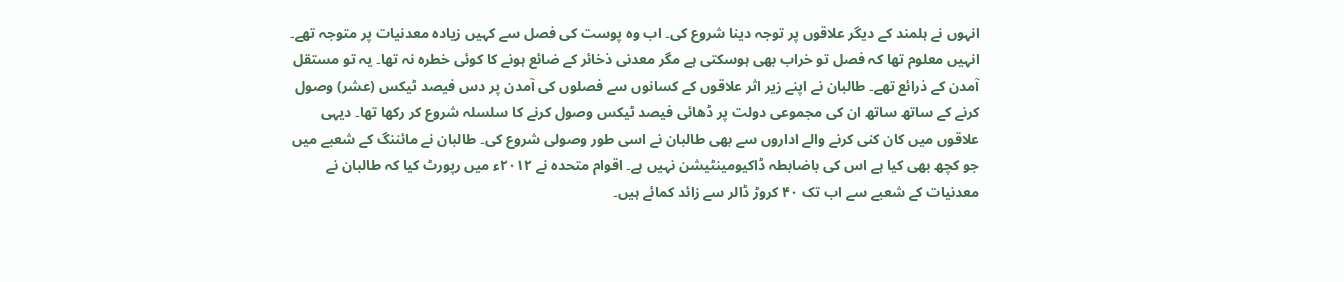انہوں نے ہلمند کے دیگر علاقوں پر توجہ دینا شروع کی۔ اب وہ پوست کی فصل سے کہیں زیادہ معدنیات پر متوجہ تھے۔ انہیں معلوم تھا کہ فصل تو خراب بھی ہوسکتی ہے مگر معدنی ذخائر کے ضائع ہونے کا کوئی خطرہ نہ تھا۔ یہ تو مستقل آمدن کے ذرائع تھے۔ طالبان نے اپنے زیر اثر علاقوں کے کسانوں سے فصلوں کی آمدن پر دس فیصد ٹیکس (عشر) وصول کرنے کے ساتھ ساتھ ان کی مجموعی دولت پر ڈھائی فیصد ٹیکس وصول کرنے کا سلسلہ شروع کر رکھا تھا۔ دیہی علاقوں میں کان کنی کرنے والے اداروں سے بھی طالبان نے اسی طور وصولی شروع کی۔ طالبان نے مائننگ کے شعبے میں جو کچھ بھی کیا ہے اس کی باضابطہ ڈاکیومینٹیشن نہیں ہے۔ اقوام متحدہ نے ۲۰۱۲ء میں رپورٹ کیا کہ طالبان نے معدنیات کے شعبے سے اب تک ۴۰ کروڑ ڈالر سے زائد کمائے ہیں۔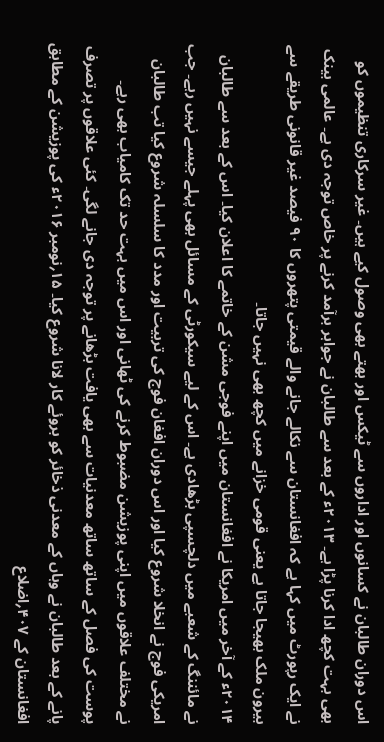اس دوران طالبان نے کسانوں اور اداروں سے ٹیکس اور بھتے بھی وصول کیے ہیں۔ غیر سرکاری تنظیموں کو بھی بہت کچھ ادا کرنا پڑا ہے۔ ۲۰۱۳ء کے بعد سے طالبان نے جواہر برآمد کرنے پر خاص توجہ دی ہے۔ عالمی بینک نے ایک رپورٹ میں کہا ہے کہ افغانستان سے نکالے جانے والے قیمتی پتھروں کا ۹۰ فیصد غیر قانونی طریقے سے بیرون ملک بھیجا جاتا ہے یعنی قومی خزانے میں کچھ بھی نہیں جاتا۔
۲۰۱۴ء کے آخر میں امریکا نے افغانستان میں اپنے فوجی مشن کے خاتمے کا اعلان کیا۔ اس کے بعد سے طالبان نے مائننگ کے شعبے میں دلچسپی بڑھادی ہے۔ اس کے لیے سیکورٹی کے مسائل بھی پہلے جیسے نہیں رہے۔ جب امریکی فوج نے انخلا شروع کیا اور اس دوران افغان فوج کی تربیت اور مدد کا سلسلہ شروع کیا تب طالبان نے مختلف علاقوں میں اپنی پوزیشن مضبوط کرنے کی ٹھانی اور اس میں بہت حد تک کامیاب بھی رہے۔ پوست کی فصل کے ساتھ ساتھ معدنیات سے بھی یافت بڑھانے پر توجہ دی جانے لگی۔ کئی علاقوں پر تصرف پانے کے بعد طالبان نے وہاں کے معدنی ذخائر کو بروئے کار لانا شروع کیا۔ ۱۵؍نومبر ۲۰۱۶ء کی پوزیشن کے مطابق افغانستان کے ۴۰۷؍اضلاع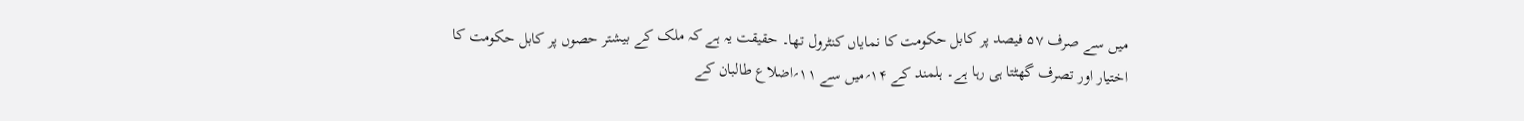میں سے صرف ۵۷ فیصد پر کابل حکومت کا نمایاں کنٹرول تھا۔ حقیقت یہ ہے کہ ملک کے بیشتر حصوں پر کابل حکومت کا اختیار اور تصرف گھٹتا ہی رہا ہے۔ ہلمند کے ۱۴؍میں سے ۱۱؍اضلاع طالبان کے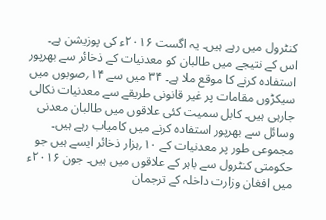کنٹرول میں رہے ہیں۔ یہ اگست ۲۰۱۶ء کی پوزیشن ہے۔ اس کے نتیجے میں طالبان کو معدنیات کے ذخائر سے بھرپور استفادہ کرنے کا موقع ملا ہے۔ ۳۴ میں سے ۱۴؍صوبوں میں سیکڑوں مقامات پر غیر قانونی طریقے سے معدنیات نکالی جارہی ہیں۔ کابل سمیت کئی علاقوں میں طالبان معدنی وسائل سے بھرپور استفادہ کرنے میں کامیاب رہے ہیں۔ مجموعی طور پر معدنیات کے ۱۰؍ہزار ذخائر ایسے ہیں جو حکومتی کنٹرول سے باہر کے علاقوں میں ہیں۔ جون ۲۰۱۶ء میں افغان وزارت داخلہ کے ترجمان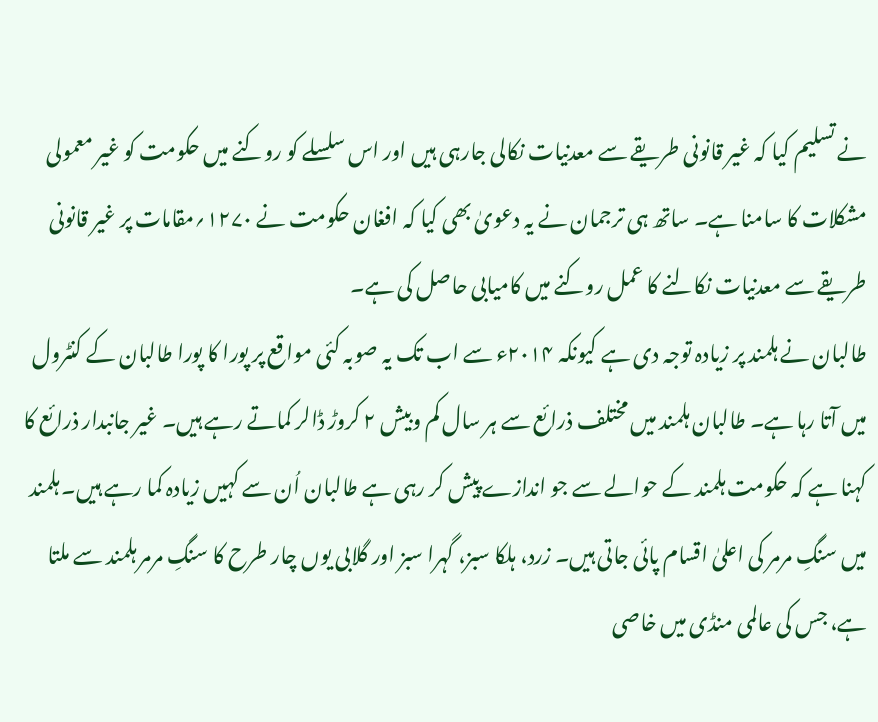نے تسلیم کیا کہ غیر قانونی طریقے سے معدنیات نکالی جارہی ہیں اور اس سلسلے کو روکنے میں حکومت کو غیر معمولی مشکلات کا سامنا ہے۔ ساتھ ہی ترجمان نے یہ دعویٰ بھی کیا کہ افغان حکومت نے ۱۲۷۰؍مقامات پر غیر قانونی طریقے سے معدنیات نکالنے کا عمل روکنے میں کامیابی حاصل کی ہے۔
طالبان نے ہلمند پر زیادہ توجہ دی ہے کیونکہ ۲۰۱۴ء سے اب تک یہ صوبہ کئی مواقع پر پورا کا پورا طالبان کے کنٹرول میں آتا رہا ہے۔ طالبان ہلمند میں مختلف ذرائع سے ہر سال کم وبیش ۲ کروڑ ڈالر کماتے رہے ہیں۔ غیر جانبدار ذرائع کا کہنا ہے کہ حکومت ہلمند کے حوالے سے جو اندازے پیش کر رہی ہے طالبان اُن سے کہیں زیادہ کما رہے ہیں۔ ہلمند میں سنگِ مرمر کی اعلیٰ اقسام پائی جاتی ہیں۔ زرد، ہلکا سبز، گہرا سبز اور گلابی یوں چار طرح کا سنگِ مرمر ہلمند سے ملتا ہے، جس کی عالمی منڈی میں خاصی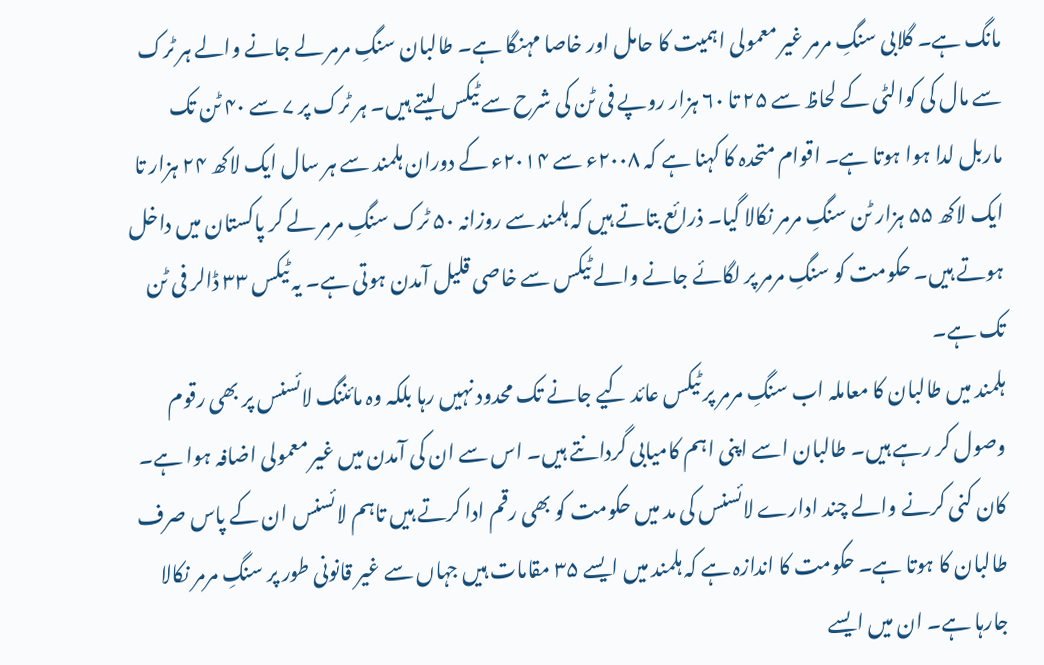مانگ ہے۔ گلابی سنگِ مرمر غیر معمولی اہمیت کا حامل اور خاصا مہنگا ہے۔ طالبان سنگِ مرمر لے جانے والے ہر ٹرک سے مال کی کوالٹی کے لحاظ سے ۲۵ تا ۶۰ ہزار روپے فی ٹن کی شرح سے ٹیکس لیتے ہیں۔ ہر ٹرک پر ۷ سے ۴۰ ٹن تک ماربل لدا ہوا ہوتا ہے۔ اقوام متحدہ کا کہنا ہے کہ ۲۰۰۸ء سے ۲۰۱۴ء کے دوران ہلمند سے ہر سال ایک لاکھ ۲۴ ہزار تا ایک لاکھ ۵۵ ہزار ٹن سنگِ مرمر نکالا گیا۔ ذرائع بتاتے ہیں کہ ہلمند سے روزانہ ۵۰ ٹرک سنگِ مرمر لے کر پاکستان میں داخل ہوتے ہیں۔ حکومت کو سنگِ مرمر پر لگائے جانے والے ٹیکس سے خاصی قلیل آمدن ہوتی ہے۔ یہ ٹیکس ۳۳ ڈالر فی ٹن تک ہے۔
ہلمند میں طالبان کا معاملہ اب سنگِ مرمر پر ٹیکس عائد کیے جانے تک محدود نہیں رہا بلکہ وہ مائننگ لائسنس پر بھی رقوم وصول کر رہے ہیں۔ طالبان اسے اپنی اہم کامیابی گردانتے ہیں۔ اس سے ان کی آمدن میں غیر معمولی اضافہ ہوا ہے۔ کان کنی کرنے والے چند ادارے لائسنس کی مد میں حکومت کو بھی رقم ادا کرتے ہیں تاہم لائسنس ان کے پاس صرف طالبان کا ہوتا ہے۔ حکومت کا اندازہ ہے کہ ہلمند میں ایسے ۳۵ مقامات ہیں جہاں سے غیر قانونی طور پر سنگِ مرمر نکالا جارہا ہے۔ ان میں ایسے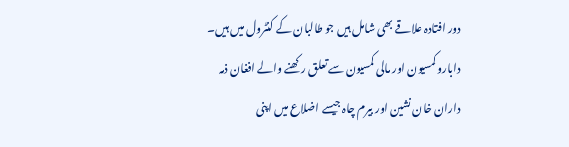دور افتادہ علاقے بھی شامل ہیں جو طالبان کے کنٹرول میں ہیں۔
دابارو کمسیون اور مالی کمسیون سے تعلق رکھنے والے افغان ذمہ داران خان نشین اور بیرم چاہ جیسے اضلاع میں اپنی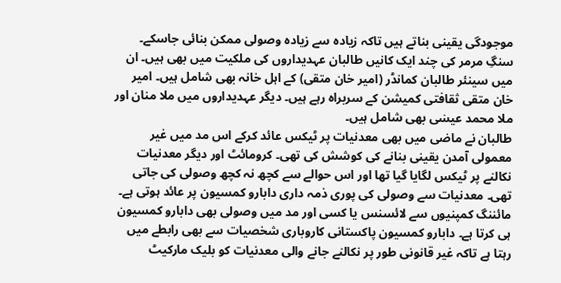موجودگی یقینی بناتے ہیں تاکہ زیادہ سے زیادہ وصولی ممکن بنائی جاسکے۔ سنگِ مرمر کی چند ایک کانیں طالبان عہدیداروں کی ملکیت میں بھی ہیں۔ ان میں سینئر طالبان کمانڈر (امیر خان متقی) کے اہل خانہ بھی شامل ہیں۔ امیر خان متقی ثقافتی کمیشن کے سربراہ رہے ہیں۔ دیگر عہدیداروں میں ملا منان اور ملا محمد عیسٰی بھی شامل ہیں۔
طالبان نے ماضی میں بھی معدنیات پر ٹیکس عائد کرکے اس مد میں غیر معمولی آمدن یقینی بنانے کی کوشش کی تھی۔ کرومائٹ اور دیگر معدنیات نکالنے پر ٹیکس لگایا گیا تھا اور اس حوالے سے کچھ نہ کچھ وصولی کی جاتی تھی۔ معدنیات سے وصولی کی پوری ذمہ داری دابارو کمسیون پر عائد ہوتی ہے۔ مائننگ کمپنیوں سے لائسنس یا کسی اور مد میں وصولی بھی دابارو کمسیون ہی کرتا ہے۔ دابارو کمسیون پاکستانی کاروباری شخصیات سے بھی رابطے میں رہتا ہے تاکہ غیر قانونی طور پر نکالنے جانے والی معدنیات کو بلیک مارکیٹ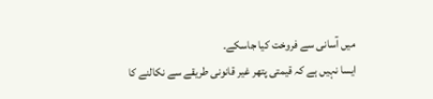میں آسانی سے فروخت کیا جاسکے۔
ایسا نہیں ہے کہ قیمتی پتھر غیر قانونی طریقے سے نکالنے کا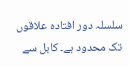سلسلہ دور افتادہ علاقوں تک محدود ہے۔ کابل سے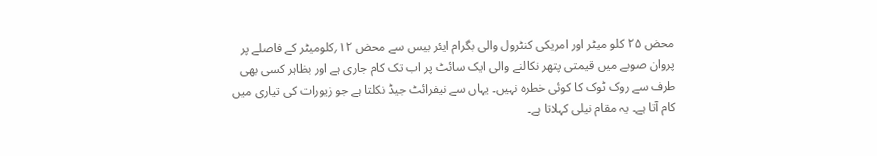محض ۲۵ کلو میٹر اور امریکی کنٹرول والی بگرام ایئر بیس سے محض ۱۲؍کلومیٹر کے فاصلے پر پروان صوبے میں قیمتی پتھر نکالنے والی ایک سائٹ پر اب تک کام جاری ہے اور بظاہر کسی بھی طرف سے روک ٹوک کا کوئی خطرہ نہیں۔ یہاں سے نیفرائٹ جیڈ نکلتا ہے جو زیورات کی تیاری میں کام آتا ہے۔ یہ مقام نیلی کہلاتا ہے۔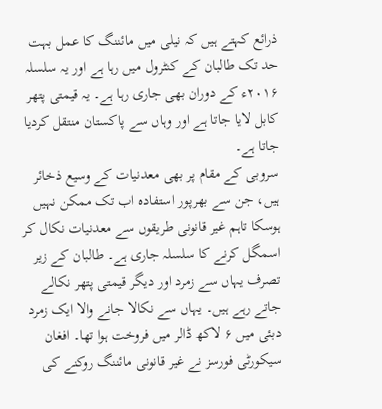ذرائع کہتے ہیں کہ نیلی میں مائننگ کا عمل بہت حد تک طالبان کے کنٹرول میں رہا ہے اور یہ سلسلہ ۲۰۱۶ء کے دوران بھی جاری رہا ہے۔ یہ قیمتی پتھر کابل لایا جاتا ہے اور وہاں سے پاکستان منتقل کردیا جاتا ہے۔
سروبی کے مقام پر بھی معدنیات کے وسیع ذخائر ہیں، جن سے بھرپور استفادہ اب تک ممکن نہیں ہوسکا تاہم غیر قانونی طریقوں سے معدنیات نکال کر اسمگل کرنے کا سلسلہ جاری ہے۔ طالبان کے زیر تصرف یہاں سے زمرد اور دیگر قیمتی پتھر نکالے جاتے رہے ہیں۔ یہاں سے نکالا جانے والا ایک زمرد دبئی میں ۶ لاکھ ڈالر میں فروخت ہوا تھا۔ افغان سیکورٹی فورسز نے غیر قانونی مائننگ روکنے کی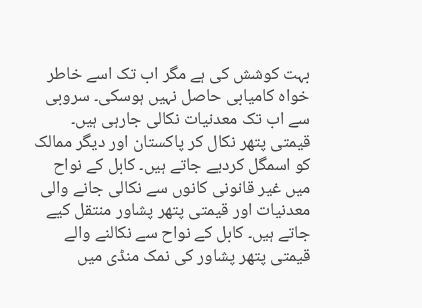بہت کوشش کی ہے مگر اب تک اسے خاطر خواہ کامیابی حاصل نہیں ہوسکی۔ سروبی سے اب تک معدنیات نکالی جارہی ہیں۔ قیمتی پتھر نکال کر پاکستان اور دیگر ممالک کو اسمگل کردیے جاتے ہیں۔ کابل کے نواح میں غیر قانونی کانوں سے نکالی جانے والی معدنیات اور قیمتی پتھر پشاور منتقل کیے جاتے ہیں۔ کابل کے نواح سے نکالنے والے قیمتی پتھر پشاور کی نمک منڈی میں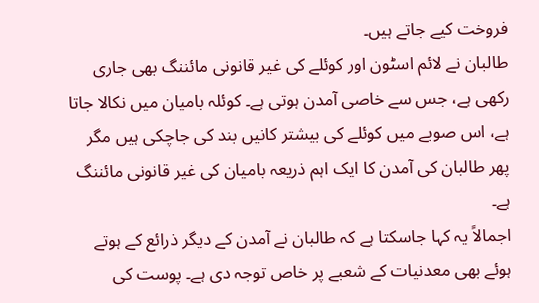فروخت کیے جاتے ہیں۔
طالبان نے لائم اسٹون اور کوئلے کی غیر قانونی مائننگ بھی جاری رکھی ہے، جس سے خاصی آمدن ہوتی ہے۔ کوئلہ بامیان میں نکالا جاتا ہے، اس صوبے میں کوئلے کی بیشتر کانیں بند کی جاچکی ہیں مگر پھر طالبان کی آمدن کا ایک اہم ذریعہ بامیان کی غیر قانونی مائننگ ہے۔
اجمالاً یہ کہا جاسکتا ہے کہ طالبان نے آمدن کے دیگر ذرائع کے ہوتے ہوئے بھی معدنیات کے شعبے پر خاص توجہ دی ہے۔ پوست کی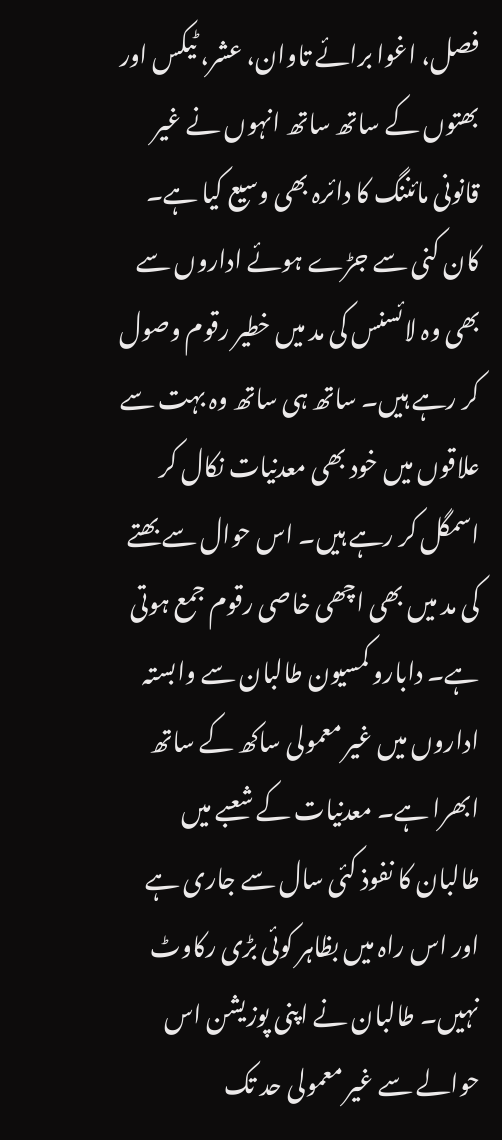فصل، اغوا برائے تاوان، عشر، ٹیکس اور بھتوں کے ساتھ ساتھ انہوں نے غیر قانونی مائننگ کا دائرہ بھی وسیع کیا ہے۔ کان کنی سے جڑے ہوئے اداروں سے بھی وہ لائسنس کی مد میں خطیر رقوم وصول کر رہے ہیں۔ ساتھ ہی ساتھ وہ بہت سے علاقوں میں خود بھی معدنیات نکال کر اسمگل کر رہے ہیں۔ اس حوال سے بھتے کی مد میں بھی اچھی خاصی رقوم جمع ہوتی ہے۔ دابارو کمسیون طالبان سے وابستہ اداروں میں غیر معمولی ساکھ کے ساتھ ابھرا ہے۔ معدنیات کے شعبے میں طالبان کا نفوذ کئی سال سے جاری ہے اور اس راہ میں بظاہر کوئی بڑی رکاوٹ نہیں۔ طالبان نے اپنی پوزیشن اس حوالے سے غیر معمولی حد تک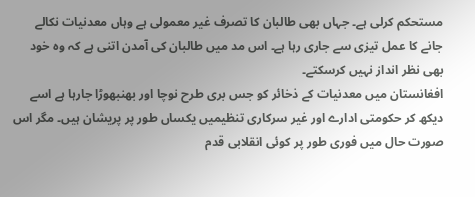مستحکم کرلی ہے۔ جہاں بھی طالبان کا تصرف غیر معمولی ہے وہاں معدنیات نکالے جانے کا عمل تیزی سے جاری رہا ہے۔ اس مد میں طالبان کی آمدن اتنی ہے کہ وہ خود بھی نظر انداز نہیں کرسکتے۔
افغانستان میں معدنیات کے ذخائر کو جس بری طرح نوچا اور بھنبھوڑا جارہا ہے اسے دیکھ کر حکومتی ادارے اور غیر سرکاری تنظیمیں یکساں طور پر پریشان ہیں۔ مگر اس صورت حال میں فوری طور پر کوئی انقلابی قدم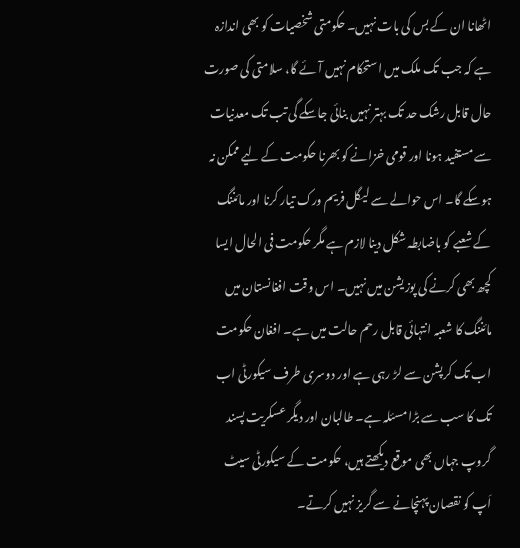اٹھانا ان کے بس کی بات نہیں۔ حکومتی شخصیات کو بھی اندازہ ہے کہ جب تک ملک میں استحکام نہیں آئے گا، سلامتی کی صورت حال قابل رشک حد تک بہتر نہیں بنائی جاسکے گی تب تک معدنیات سے مستفید ہونا اور قومی خزانے کو بھرنا حکومت کے لیے ممکن نہ ہوسکے گا۔ اس حوالے سے لیگل فریم ورک تیار کرنا اور مائننگ کے شعبے کو باضابطہ شکل دینا لازم ہے مگر حکومت فی الحال ایسا کچھ بھی کرنے کی پوزیشن میں نہیں۔ اس وقت افغانستان میں مائننگ کا شعبہ انتہائی قابل رحم حالت میں ہے۔ افغان حکومت اب تک کرپشن سے لڑ رہی ہے اور دوسری طرف سیکورٹی اب تک کا سب سے بڑا مسئلہ ہے۔ طالبان اور دیگر عسکریت پسند گروپ جہاں بھی موقع دیکھتے ہیں، حکومت کے سیکورٹی سیٹ اَپ کو نقصان پہنچانے سے گریز نہیں کرتے۔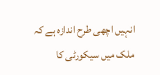انہیں اچھی طرح اندازہ ہے کہ ملک میں سیکورٹی کا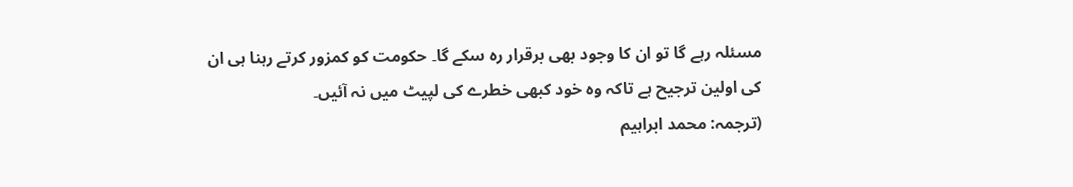مسئلہ رہے گا تو ان کا وجود بھی برقرار رہ سکے گا۔ حکومت کو کمزور کرتے رہنا ہی ان کی اولین ترجیح ہے تاکہ وہ خود کبھی خطرے کی لپیٹ میں نہ آئیں۔
(ترجمہ: محمد ابراہیم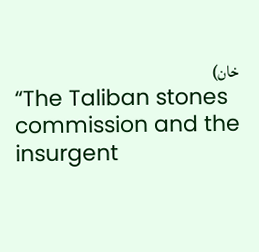خان)
“The Taliban stones commission and the insurgent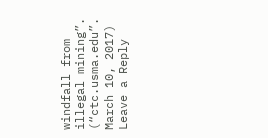windfall from illegal mining”. (“ctc.usma.edu”. March 10, 2017)
Leave a Reply